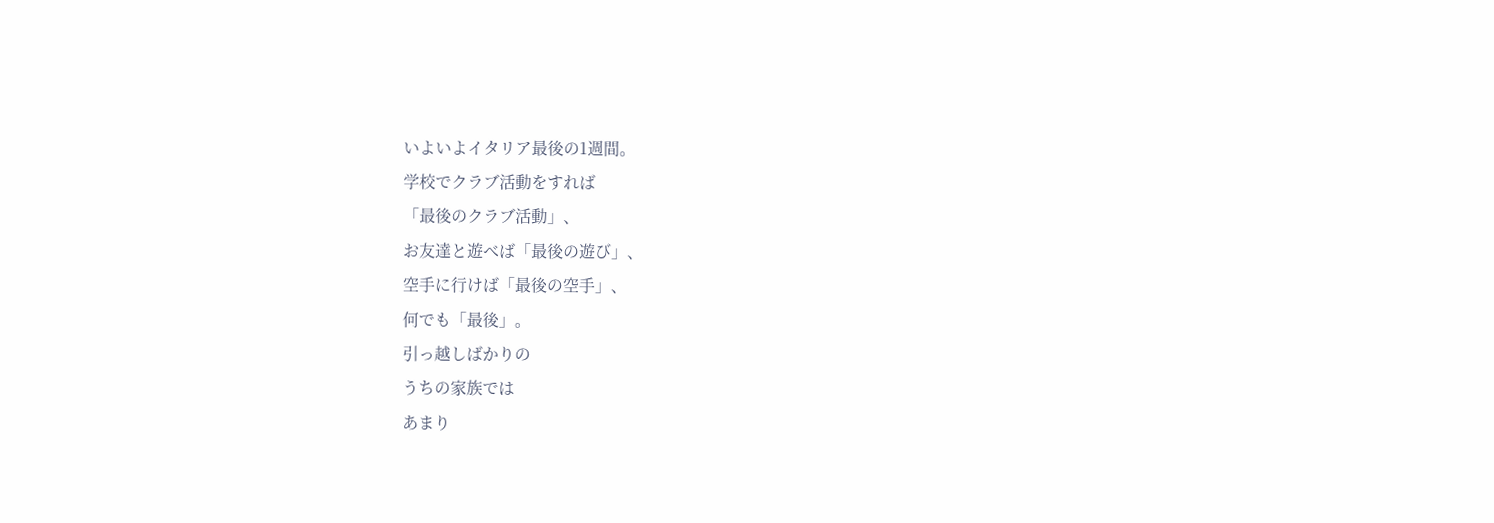いよいよイタリア最後の1週間。
学校でクラブ活動をすれば
「最後のクラブ活動」、
お友達と遊べば「最後の遊び」、
空手に行けば「最後の空手」、
何でも「最後」。
引っ越しばかりの
うちの家族では
あまり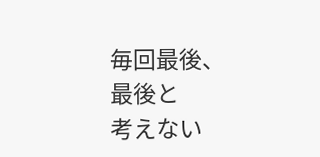毎回最後、最後と
考えない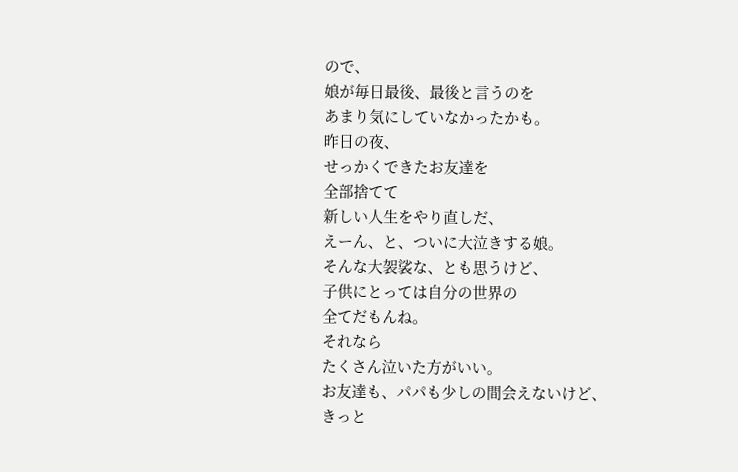ので、
娘が毎日最後、最後と言うのを
あまり気にしていなかったかも。
昨日の夜、
せっかくできたお友達を
全部捨てて
新しい人生をやり直しだ、
えーん、と、ついに大泣きする娘。
そんな大袈裟な、とも思うけど、
子供にとっては自分の世界の
全てだもんね。
それなら
たくさん泣いた方がいい。
お友達も、パパも少しの間会えないけど、
きっと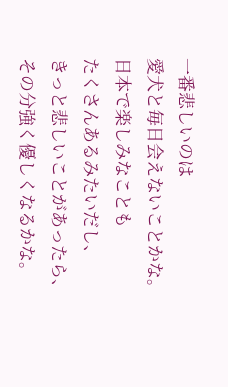一番悲しいのは
愛犬と毎日会えないことかな。
日本で楽しみなことも
たくさんあるみたいだし、
きっと悲しいことがあったら、
その分強く優しくなるかな。